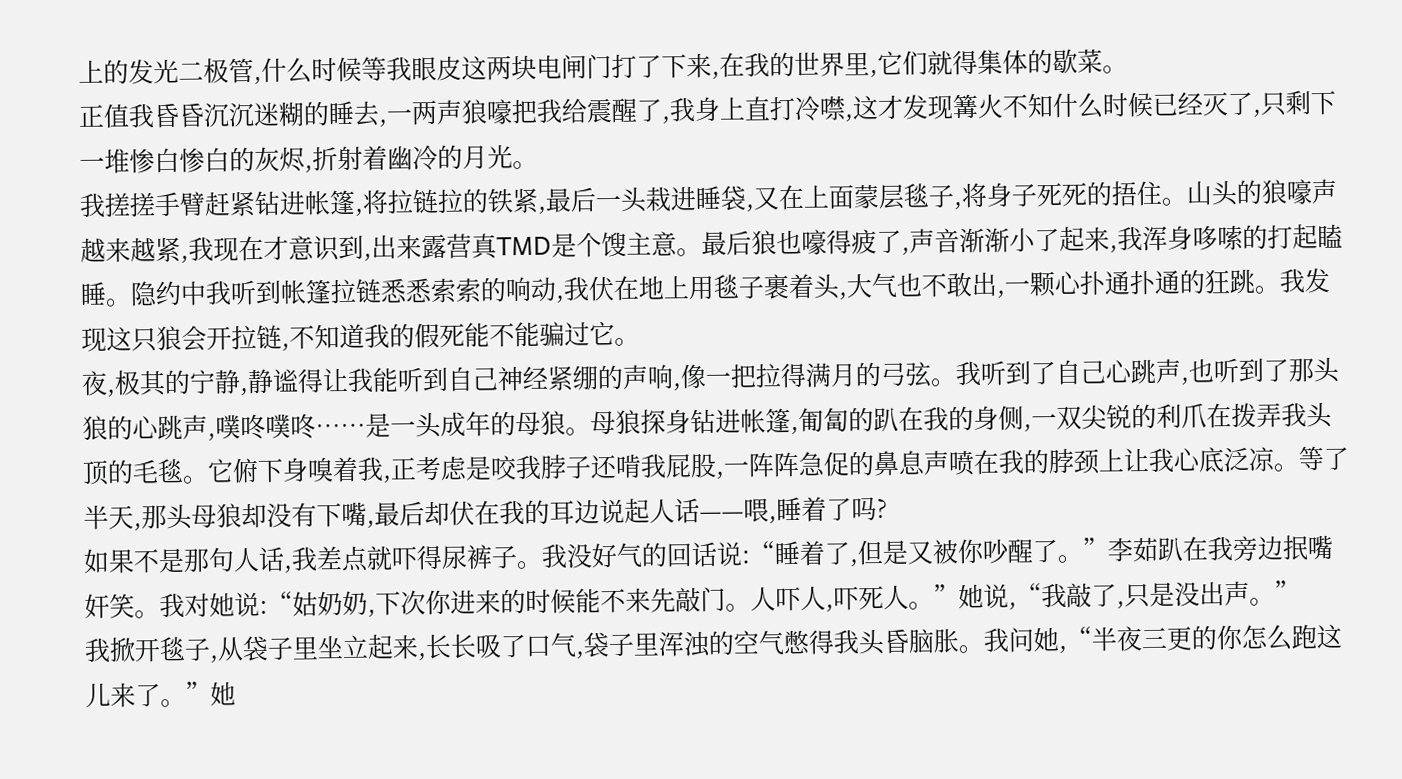上的发光二极管,什么时候等我眼皮这两块电闸门打了下来,在我的世界里,它们就得集体的歇菜。
正值我昏昏沉沉迷糊的睡去,一两声狼嚎把我给震醒了,我身上直打冷噤,这才发现篝火不知什么时候已经灭了,只剩下一堆惨白惨白的灰烬,折射着幽冷的月光。
我搓搓手臂赶紧钻进帐篷,将拉链拉的铁紧,最后一头栽进睡袋,又在上面蒙层毯子,将身子死死的捂住。山头的狼嚎声越来越紧,我现在才意识到,出来露营真TMD是个馊主意。最后狼也嚎得疲了,声音渐渐小了起来,我浑身哆嗦的打起瞌睡。隐约中我听到帐篷拉链悉悉索索的响动,我伏在地上用毯子裹着头,大气也不敢出,一颗心扑通扑通的狂跳。我发现这只狼会开拉链,不知道我的假死能不能骗过它。
夜,极其的宁静,静谧得让我能听到自己神经紧绷的声响,像一把拉得满月的弓弦。我听到了自己心跳声,也听到了那头狼的心跳声,噗咚噗咚……是一头成年的母狼。母狼探身钻进帐篷,匍匐的趴在我的身侧,一双尖锐的利爪在拨弄我头顶的毛毯。它俯下身嗅着我,正考虑是咬我脖子还啃我屁股,一阵阵急促的鼻息声喷在我的脖颈上让我心底泛凉。等了半天,那头母狼却没有下嘴,最后却伏在我的耳边说起人话——喂,睡着了吗?
如果不是那句人话,我差点就吓得尿裤子。我没好气的回话说:“睡着了,但是又被你吵醒了。”李茹趴在我旁边抿嘴奸笑。我对她说:“姑奶奶,下次你进来的时候能不来先敲门。人吓人,吓死人。”她说,“我敲了,只是没出声。”
我掀开毯子,从袋子里坐立起来,长长吸了口气,袋子里浑浊的空气憋得我头昏脑胀。我问她,“半夜三更的你怎么跑这儿来了。”她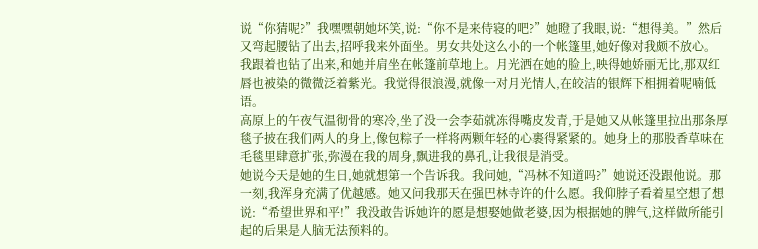说“你猜呢?”我嘿嘿朝她坏笑,说:“你不是来侍寝的吧?”她瞪了我眼,说:“想得美。”然后又弯起腰钻了出去,招呼我来外面坐。男女共处这么小的一个帐篷里,她好像对我颇不放心。
我跟着也钻了出来,和她并肩坐在帐篷前草地上。月光洒在她的脸上,映得她娇丽无比,那双红唇也被染的微微泛着紫光。我觉得很浪漫,就像一对月光情人,在皎洁的银辉下相拥着呢喃低语。
高原上的午夜气温彻骨的寒冷,坐了没一会李茹就冻得嘴皮发青,于是她又从帐篷里拉出那条厚毯子披在我们两人的身上,像包粽子一样将两颗年轻的心裹得紧紧的。她身上的那股香草味在毛毯里肆意扩张,弥漫在我的周身,飘进我的鼻孔,让我很是消受。
她说今天是她的生日,她就想第一个告诉我。我问她,“冯林不知道吗?”她说还没跟他说。那一刻,我浑身充满了优越感。她又问我那天在强巴林寺许的什么愿。我仰脖子看着星空想了想说:“希望世界和平!”我没敢告诉她许的愿是想娶她做老婆,因为根据她的脾气,这样做所能引起的后果是人脑无法预料的。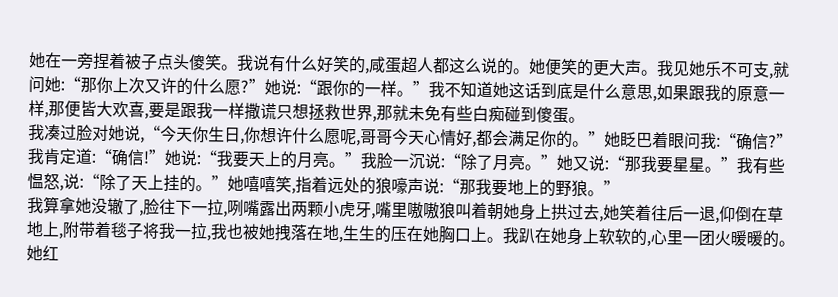她在一旁捏着被子点头傻笑。我说有什么好笑的,咸蛋超人都这么说的。她便笑的更大声。我见她乐不可支,就问她:“那你上次又许的什么愿?”她说:“跟你的一样。”我不知道她这话到底是什么意思,如果跟我的原意一样,那便皆大欢喜,要是跟我一样撒谎只想拯救世界,那就未免有些白痴碰到傻蛋。
我凑过脸对她说,“今天你生日,你想许什么愿呢,哥哥今天心情好,都会满足你的。”她眨巴着眼问我:“确信?”我肯定道:“确信!”她说:“我要天上的月亮。”我脸一沉说:“除了月亮。”她又说:“那我要星星。”我有些愠怒,说:“除了天上挂的。”她嘻嘻笑,指着远处的狼嚎声说:“那我要地上的野狼。”
我算拿她没辙了,脸往下一拉,咧嘴露出两颗小虎牙,嘴里嗷嗷狼叫着朝她身上拱过去,她笑着往后一退,仰倒在草地上,附带着毯子将我一拉,我也被她拽落在地,生生的压在她胸口上。我趴在她身上软软的,心里一团火暖暖的。她红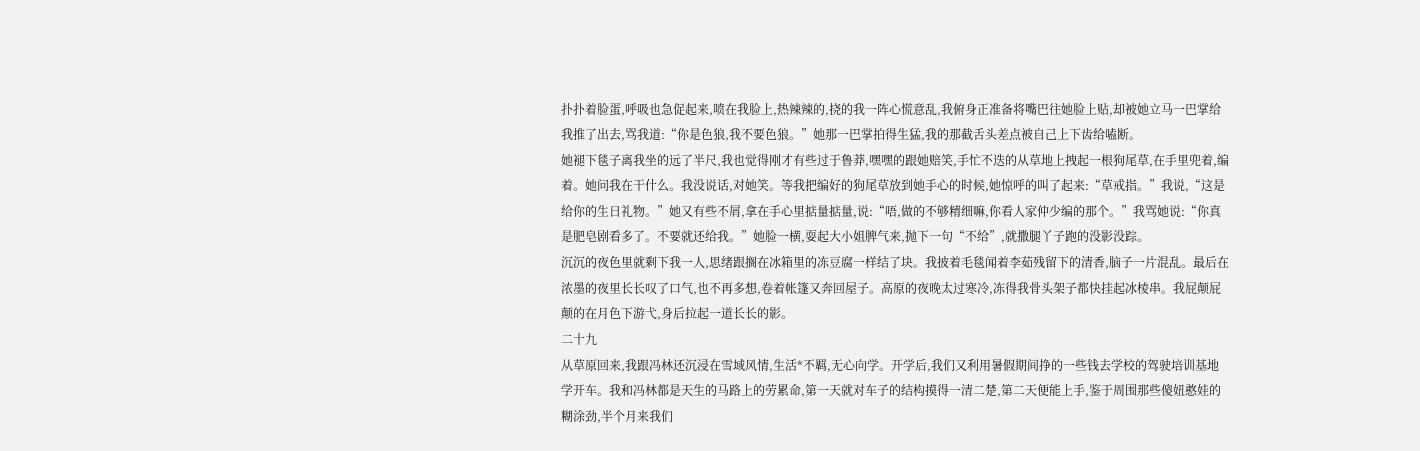扑扑着脸蛋,呼吸也急促起来,喷在我脸上,热辣辣的,挠的我一阵心慌意乱,我俯身正准备将嘴巴往她脸上贴,却被她立马一巴掌给我推了出去,骂我道:“你是色狼,我不要色狼。”她那一巴掌拍得生猛,我的那截舌头差点被自己上下齿给嗑断。
她褪下毯子离我坐的远了半尺,我也觉得刚才有些过于鲁莽,嘿嘿的跟她赔笑,手忙不迭的从草地上拽起一根狗尾草,在手里兜着,编着。她问我在干什么。我没说话,对她笑。等我把编好的狗尾草放到她手心的时候,她惊呼的叫了起来:“草戒指。”我说,“这是给你的生日礼物。”她又有些不屑,拿在手心里掂量掂量,说:“唔,做的不够精细嘛,你看人家仲少编的那个。”我骂她说:“你真是肥皂剧看多了。不要就还给我。”她脸一横,耍起大小姐脾气来,抛下一句“不给”,就撒腿丫子跑的没影没踪。
沉沉的夜色里就剩下我一人,思绪跟搁在冰箱里的冻豆腐一样结了块。我披着毛毯闻着李茹残留下的清香,脑子一片混乱。最后在浓墨的夜里长长叹了口气,也不再多想,卷着帐篷又奔回屋子。高原的夜晚太过寒冷,冻得我骨头架子都快挂起冰棱串。我屁颠屁颠的在月色下游弋,身后拉起一道长长的影。
二十九
从草原回来,我跟冯林还沉浸在雪域风情,生活*不羁,无心向学。开学后,我们又利用暑假期间挣的一些钱去学校的驾驶培训基地学开车。我和冯林都是天生的马路上的劳累命,第一天就对车子的结构摸得一清二楚,第二天便能上手,鉴于周围那些傻妞憨娃的糊涂劲,半个月来我们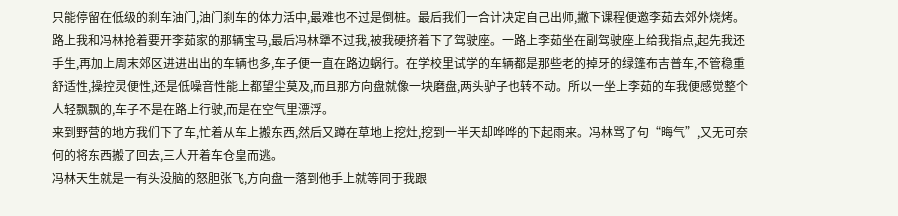只能停留在低级的刹车油门,油门刹车的体力活中,最难也不过是倒桩。最后我们一合计决定自己出师,撇下课程便邀李茹去郊外烧烤。
路上我和冯林抢着要开李茹家的那辆宝马,最后冯林犟不过我,被我硬挤着下了驾驶座。一路上李茹坐在副驾驶座上给我指点,起先我还手生,再加上周末郊区进进出出的车辆也多,车子便一直在路边蜗行。在学校里试学的车辆都是那些老的掉牙的绿篷布吉普车,不管稳重舒适性,操控灵便性,还是低噪音性能上都望尘莫及,而且那方向盘就像一块磨盘,两头驴子也转不动。所以一坐上李茹的车我便感觉整个人轻飘飘的,车子不是在路上行驶,而是在空气里漂浮。
来到野营的地方我们下了车,忙着从车上搬东西,然后又蹲在草地上挖灶,挖到一半天却哗哗的下起雨来。冯林骂了句“晦气”,又无可奈何的将东西搬了回去,三人开着车仓皇而逃。
冯林天生就是一有头没脑的怒胆张飞,方向盘一落到他手上就等同于我跟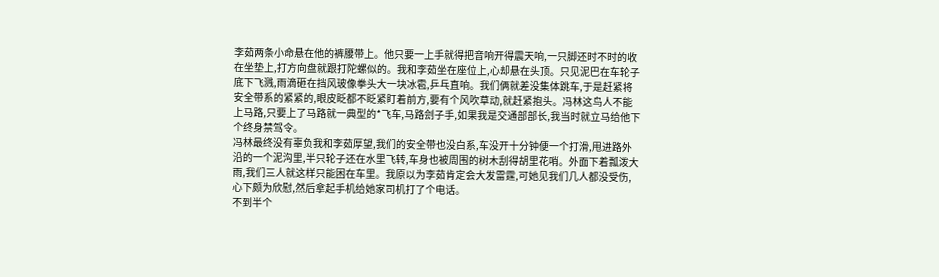李茹两条小命悬在他的裤腰带上。他只要一上手就得把音响开得震天响,一只脚还时不时的收在坐垫上,打方向盘就跟打陀螺似的。我和李茹坐在座位上,心却悬在头顶。只见泥巴在车轮子底下飞溅,雨滴砸在挡风玻像拳头大一块冰雹,乒乓直响。我们俩就差没集体跳车,于是赶紧将安全带系的紧紧的,眼皮眨都不眨紧盯着前方,要有个风吹草动,就赶紧抱头。冯林这鸟人不能上马路,只要上了马路就一典型的*飞车,马路刽子手,如果我是交通部部长,我当时就立马给他下个终身禁驾令。
冯林最终没有辜负我和李茹厚望,我们的安全带也没白系,车没开十分钟便一个打滑,甩进路外沿的一个泥沟里,半只轮子还在水里飞转,车身也被周围的树木刮得胡里花哨。外面下着瓢泼大雨,我们三人就这样只能困在车里。我原以为李茹肯定会大发雷霆,可她见我们几人都没受伤,心下颇为欣慰,然后拿起手机给她家司机打了个电话。
不到半个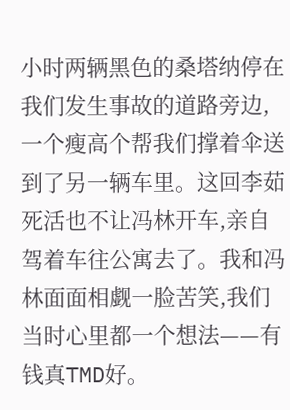小时两辆黑色的桑塔纳停在我们发生事故的道路旁边,一个瘦高个帮我们撑着伞送到了另一辆车里。这回李茹死活也不让冯林开车,亲自驾着车往公寓去了。我和冯林面面相觑一脸苦笑,我们当时心里都一个想法——有钱真TMD好。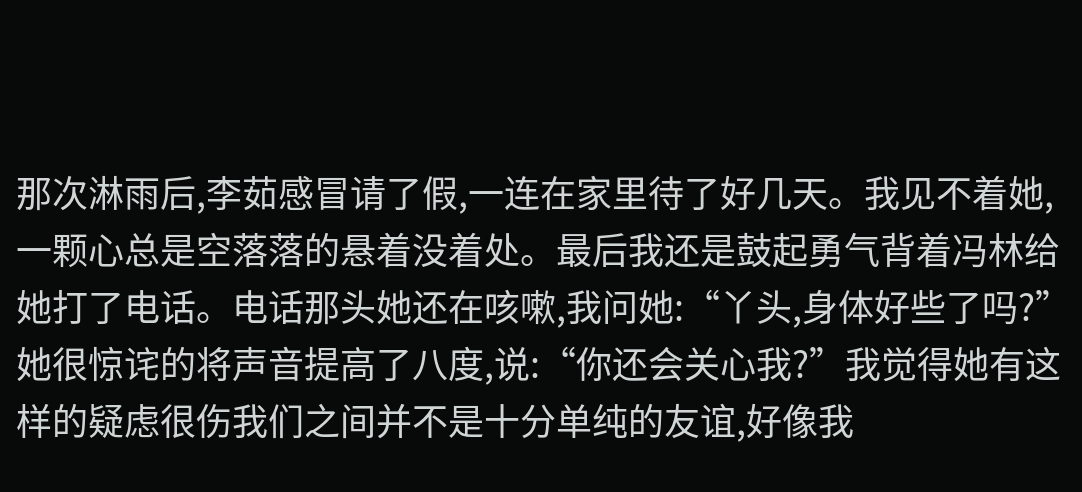那次淋雨后,李茹感冒请了假,一连在家里待了好几天。我见不着她,一颗心总是空落落的悬着没着处。最后我还是鼓起勇气背着冯林给她打了电话。电话那头她还在咳嗽,我问她:“丫头,身体好些了吗?”她很惊诧的将声音提高了八度,说:“你还会关心我?”我觉得她有这样的疑虑很伤我们之间并不是十分单纯的友谊,好像我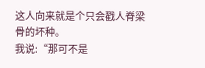这人向来就是个只会戳人脊梁骨的坏种。
我说:“那可不是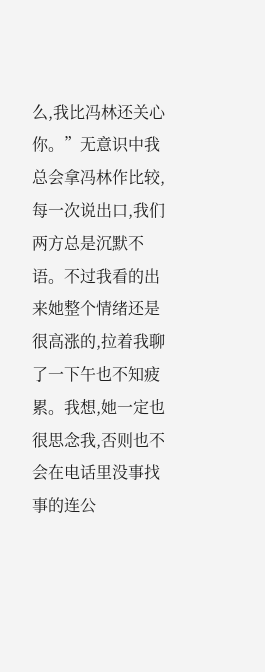么,我比冯林还关心你。”无意识中我总会拿冯林作比较,每一次说出口,我们两方总是沉默不语。不过我看的出来她整个情绪还是很高涨的,拉着我聊了一下午也不知疲累。我想,她一定也很思念我,否则也不会在电话里没事找事的连公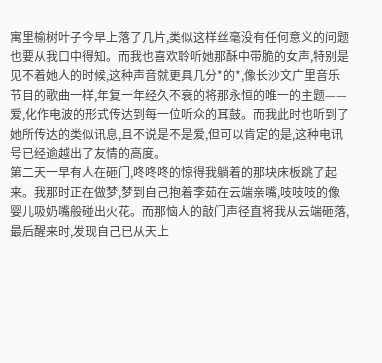寓里榆树叶子今早上落了几片,类似这样丝毫没有任何意义的问题也要从我口中得知。而我也喜欢聆听她那酥中带脆的女声,特别是见不着她人的时候,这种声音就更具几分*的*,像长沙文广里音乐节目的歌曲一样,年复一年经久不衰的将那永恒的唯一的主题——爱,化作电波的形式传达到每一位听众的耳鼓。而我此时也听到了她所传达的类似讯息,且不说是不是爱,但可以肯定的是,这种电讯号已经逾越出了友情的高度。
第二天一早有人在砸门,咚咚咚的惊得我躺着的那块床板跳了起来。我那时正在做梦,梦到自己抱着李茹在云端亲嘴,吱吱吱的像婴儿吸奶嘴般碰出火花。而那恼人的敲门声径直将我从云端砸落,最后醒来时,发现自己已从天上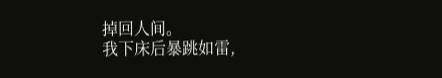掉回人间。
我下床后暴跳如雷,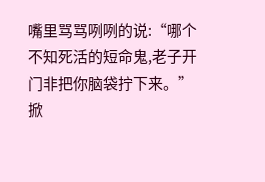嘴里骂骂咧咧的说:“哪个不知死活的短命鬼,老子开门非把你脑袋拧下来。”掀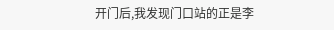开门后,我发现门口站的正是李